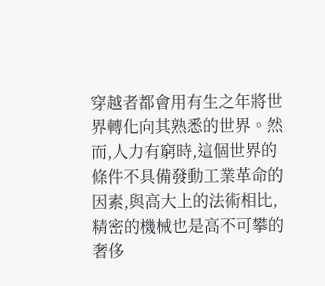穿越者都會用有生之年將世界轉化向其熟悉的世界。然而,人力有窮時,這個世界的條件不具備發動工業革命的因素,與高大上的法術相比,精密的機械也是高不可攀的奢侈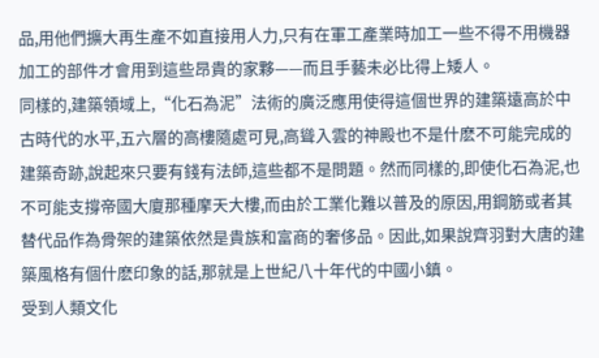品,用他們擴大再生產不如直接用人力,只有在軍工產業時加工一些不得不用機器加工的部件才會用到這些昂貴的家夥——而且手藝未必比得上矮人。
同樣的,建築領域上,“化石為泥”法術的廣泛應用使得這個世界的建築遠高於中古時代的水平,五六層的高樓隨處可見,高聳入雲的神殿也不是什麽不可能完成的建築奇跡,說起來只要有錢有法師,這些都不是問題。然而同樣的,即使化石為泥,也不可能支撐帝國大廈那種摩天大樓,而由於工業化難以普及的原因,用鋼筋或者其替代品作為骨架的建築依然是貴族和富商的奢侈品。因此,如果說齊羽對大唐的建築風格有個什麽印象的話,那就是上世紀八十年代的中國小鎮。
受到人類文化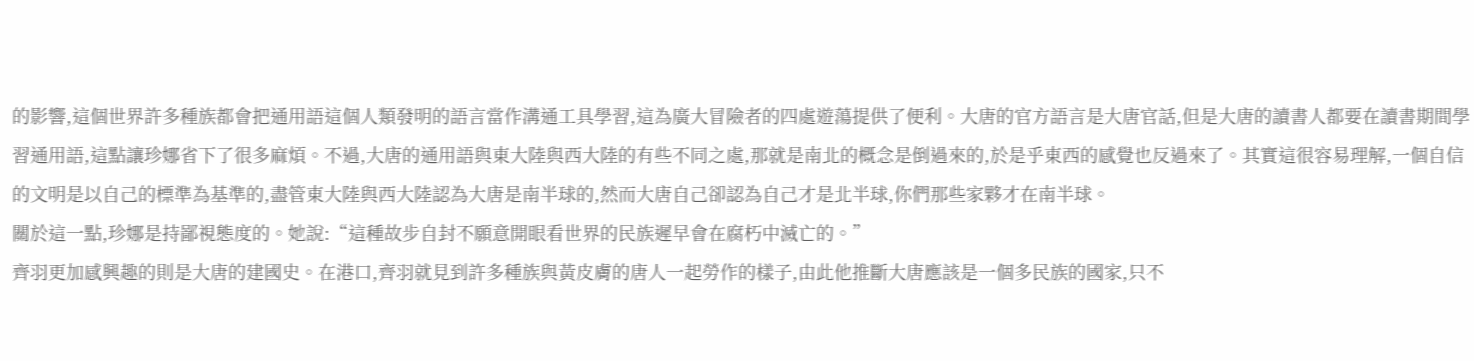的影響,這個世界許多種族都會把通用語這個人類發明的語言當作溝通工具學習,這為廣大冒險者的四處遊蕩提供了便利。大唐的官方語言是大唐官話,但是大唐的讀書人都要在讀書期間學習通用語,這點讓珍娜省下了很多麻煩。不過,大唐的通用語與東大陸與西大陸的有些不同之處,那就是南北的概念是倒過來的,於是乎東西的感覺也反過來了。其實這很容易理解,一個自信的文明是以自己的標準為基準的,盡管東大陸與西大陸認為大唐是南半球的,然而大唐自己卻認為自己才是北半球,你們那些家夥才在南半球。
關於這一點,珍娜是持鄙視態度的。她說:“這種故步自封不願意開眼看世界的民族遲早會在腐朽中滅亡的。”
齊羽更加感興趣的則是大唐的建國史。在港口,齊羽就見到許多種族與黃皮膚的唐人一起勞作的樣子,由此他推斷大唐應該是一個多民族的國家,只不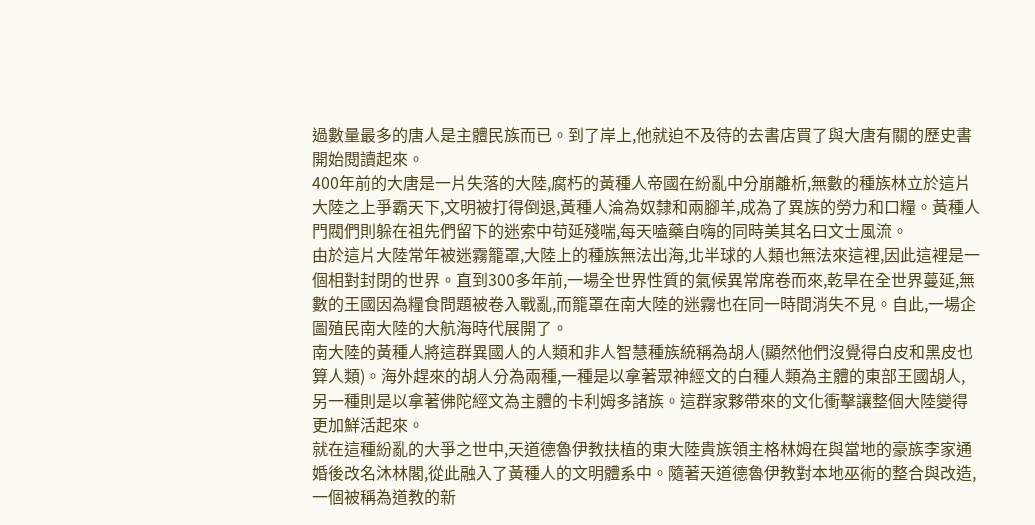過數量最多的唐人是主體民族而已。到了岸上,他就迫不及待的去書店買了與大唐有關的歷史書開始閱讀起來。
400年前的大唐是一片失落的大陸,腐朽的黃種人帝國在紛亂中分崩離析,無數的種族林立於這片大陸之上爭霸天下,文明被打得倒退,黃種人淪為奴隸和兩腳羊,成為了異族的勞力和口糧。黃種人門閥們則躲在祖先們留下的迷索中苟延殘喘,每天嗑藥自嗨的同時美其名曰文士風流。
由於這片大陸常年被迷霧籠罩,大陸上的種族無法出海,北半球的人類也無法來這裡,因此這裡是一個相對封閉的世界。直到300多年前,一場全世界性質的氣候異常席卷而來,乾旱在全世界蔓延,無數的王國因為糧食問題被卷入戰亂,而籠罩在南大陸的迷霧也在同一時間消失不見。自此,一場企圖殖民南大陸的大航海時代展開了。
南大陸的黃種人將這群異國人的人類和非人智慧種族統稱為胡人(顯然他們沒覺得白皮和黑皮也算人類)。海外趕來的胡人分為兩種,一種是以拿著眾神經文的白種人類為主體的東部王國胡人,另一種則是以拿著佛陀經文為主體的卡利姆多諸族。這群家夥帶來的文化衝擊讓整個大陸變得更加鮮活起來。
就在這種紛亂的大爭之世中,天道德魯伊教扶植的東大陸貴族領主格林姆在與當地的豪族李家通婚後改名沐林閣,從此融入了黃種人的文明體系中。隨著天道德魯伊教對本地巫術的整合與改造,一個被稱為道教的新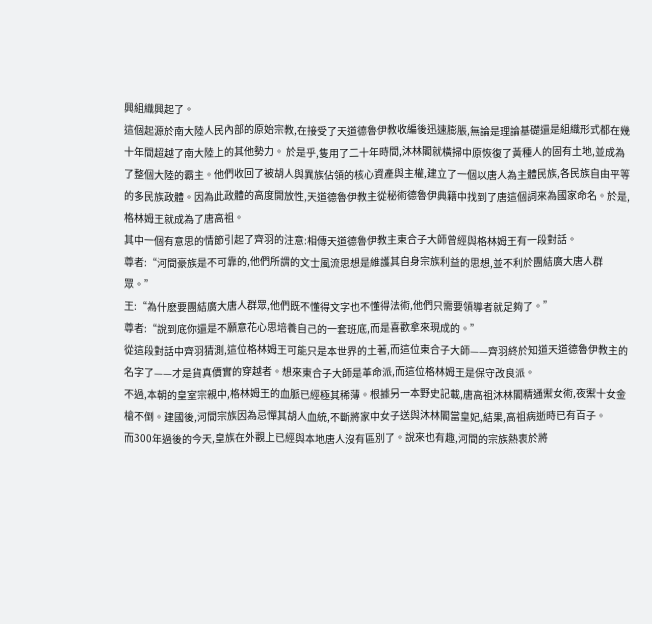興組織興起了。
這個起源於南大陸人民內部的原始宗教,在接受了天道德魯伊教收編後迅速膨脹,無論是理論基礎還是組織形式都在幾十年間超越了南大陸上的其他勢力。 於是乎,隻用了二十年時間,沐林閣就橫掃中原恢復了黃種人的固有土地,並成為了整個大陸的霸主。他們收回了被胡人與異族佔領的核心資產與主權,建立了一個以唐人為主體民族,各民族自由平等的多民族政體。因為此政體的高度開放性,天道德魯伊教主從秘術德魯伊典籍中找到了唐這個詞來為國家命名。於是, 格林姆王就成為了唐高祖。
其中一個有意思的情節引起了齊羽的注意:相傳天道德魯伊教主東合子大師曾經與格林姆王有一段對話。
尊者:“河間豪族是不可靠的,他們所謂的文士風流思想是維護其自身宗族利益的思想,並不利於團結廣大唐人群眾。”
王:“為什麽要團結廣大唐人群眾,他們既不懂得文字也不懂得法術,他們只需要領導者就足夠了。”
尊者:“說到底你還是不願意花心思培養自己的一套班底,而是喜歡拿來現成的。”
從這段對話中齊羽猜測,這位格林姆王可能只是本世界的土著,而這位東合子大師——齊羽終於知道天道德魯伊教主的名字了——才是貨真價實的穿越者。想來東合子大師是革命派,而這位格林姆王是保守改良派。
不過,本朝的皇室宗親中,格林姆王的血脈已經極其稀薄。根據另一本野史記載,唐高祖沐林閣精通禦女術,夜禦十女金槍不倒。建國後,河間宗族因為忌憚其胡人血統,不斷將家中女子送與沐林閣當皇妃,結果,高祖病逝時已有百子。
而300年過後的今天,皇族在外觀上已經與本地唐人沒有區別了。說來也有趣,河間的宗族熱衷於將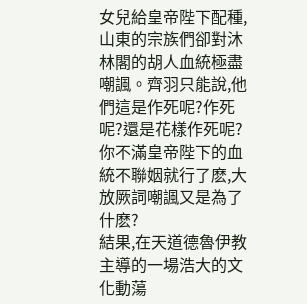女兒給皇帝陛下配種,山東的宗族們卻對沐林閣的胡人血統極盡嘲諷。齊羽只能說,他們這是作死呢?作死呢?還是花樣作死呢?你不滿皇帝陛下的血統不聯姻就行了麽,大放厥詞嘲諷又是為了什麽?
結果,在天道德魯伊教主導的一場浩大的文化動蕩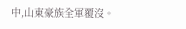中,山東豪族全軍覆沒。